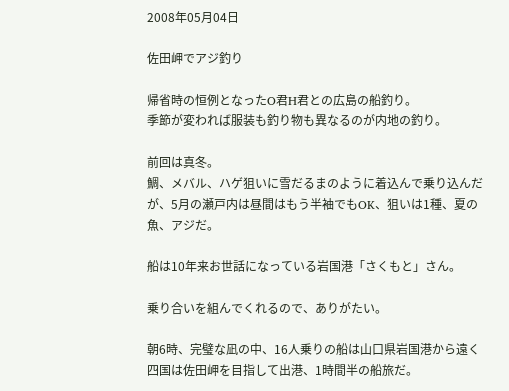2008年05月04日

佐田岬でアジ釣り

帰省時の恒例となったO君H君との広島の船釣り。
季節が変われば服装も釣り物も異なるのが内地の釣り。

前回は真冬。
鯛、メバル、ハゲ狙いに雪だるまのように着込んで乗り込んだが、5月の瀬戸内は昼間はもう半袖でもOK、狙いは1種、夏の魚、アジだ。

船は10年来お世話になっている岩国港「さくもと」さん。

乗り合いを組んでくれるので、ありがたい。

朝6時、完璧な凪の中、16人乗りの船は山口県岩国港から遠く四国は佐田岬を目指して出港、1時間半の船旅だ。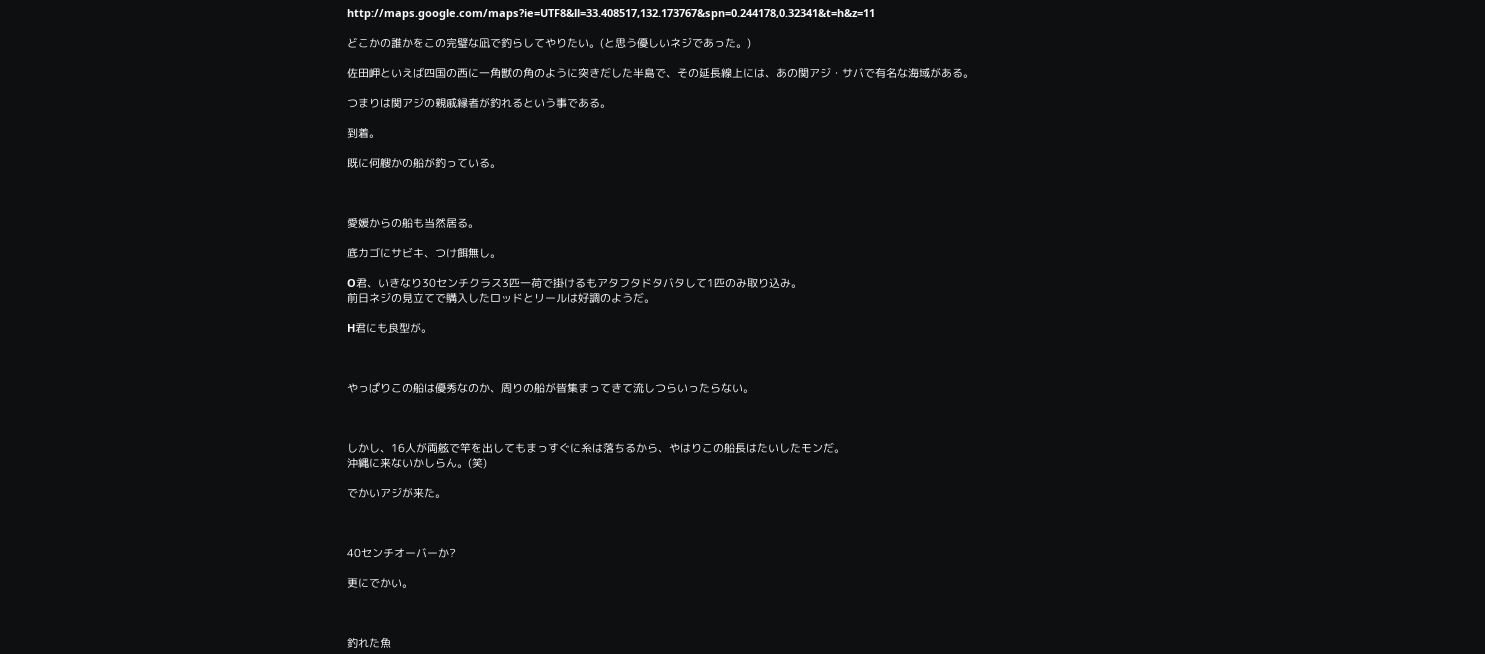http://maps.google.com/maps?ie=UTF8&ll=33.408517,132.173767&spn=0.244178,0.32341&t=h&z=11

どこかの誰かをこの完璧な凪で釣らしてやりたい。(と思う優しいネジであった。)

佐田岬といえば四国の西に一角獣の角のように突きだした半島で、その延長線上には、あの関アジ・サバで有名な海域がある。

つまりは関アジの親戚縁者が釣れるという事である。

到着。

既に何艘かの船が釣っている。



愛媛からの船も当然居る。

底カゴにサビキ、つけ餌無し。

O君、いきなり30センチクラス3匹一荷で掛けるもアタフタドタバタして1匹のみ取り込み。
前日ネジの見立てで購入したロッドとリールは好調のようだ。

H君にも良型が。



やっぱりこの船は優秀なのか、周りの船が皆集まってきて流しつらいったらない。



しかし、16人が両舷で竿を出してもまっすぐに糸は落ちるから、やはりこの船長はたいしたモンだ。
沖縄に来ないかしらん。(笑)

でかいアジが来た。



40センチオーバーか?

更にでかい。



釣れた魚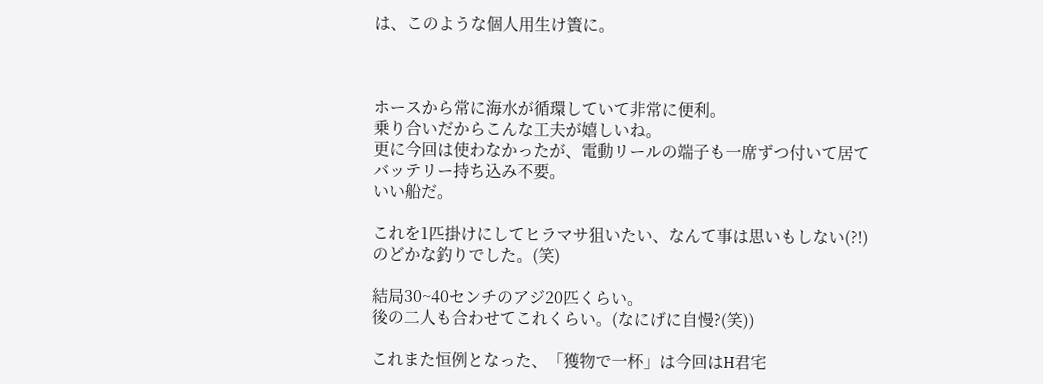は、このような個人用生け簀に。



ホースから常に海水が循環していて非常に便利。
乗り合いだからこんな工夫が嬉しいね。
更に今回は使わなかったが、電動リールの端子も一席ずつ付いて居てバッテリー持ち込み不要。
いい船だ。

これを1匹掛けにしてヒラマサ狙いたい、なんて事は思いもしない(?!)のどかな釣りでした。(笑)

結局30~40センチのアジ20匹くらい。
後の二人も合わせてこれくらい。(なにげに自慢?(笑))

これまた恒例となった、「獲物で一杯」は今回はH君宅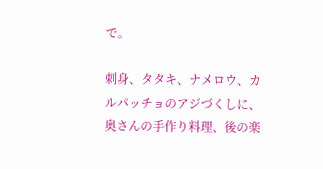で。

刺身、タタキ、ナメロウ、カルパッチョのアジづくしに、奥さんの手作り料理、後の楽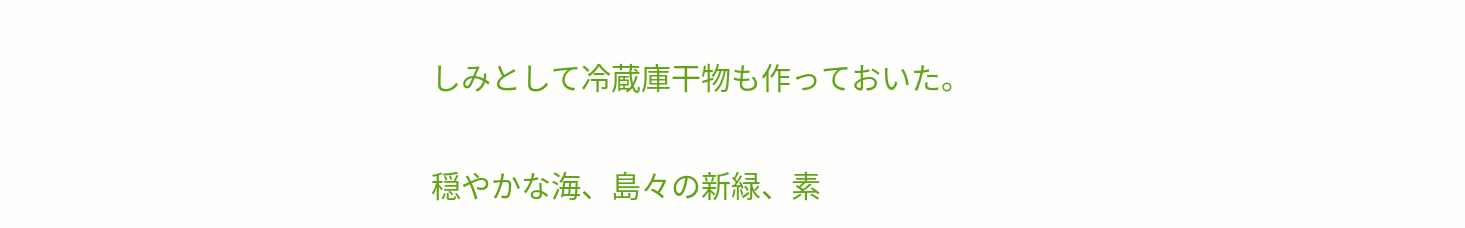しみとして冷蔵庫干物も作っておいた。

穏やかな海、島々の新緑、素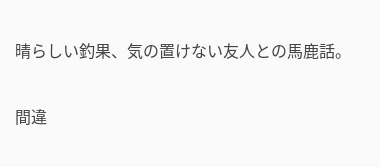晴らしい釣果、気の置けない友人との馬鹿話。

間違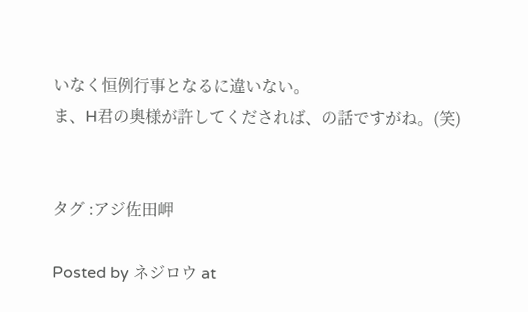いなく恒例行事となるに違いない。
ま、H君の奥様が許してくだされば、の話ですがね。(笑)


タグ :アジ佐田岬

Posted by ネジロウ at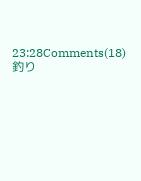23:28Comments(18)釣り